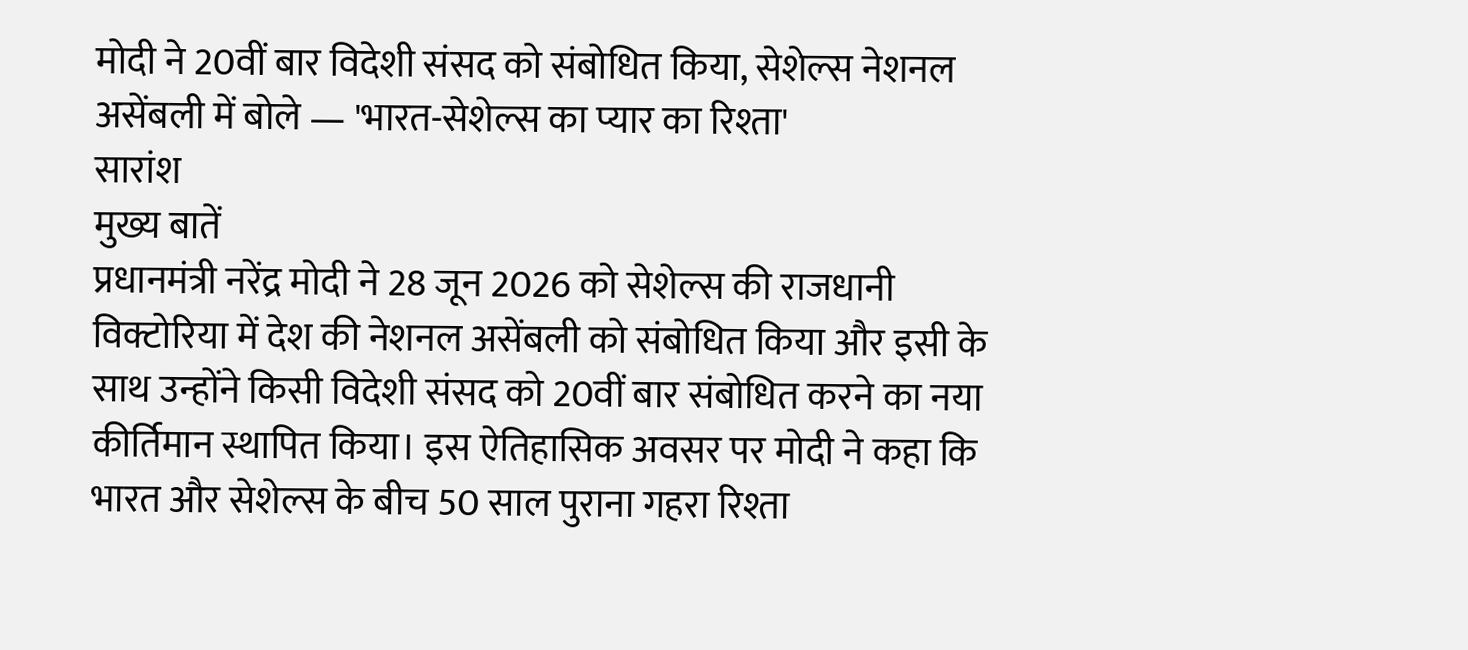मोदी ने 20वीं बार विदेशी संसद को संबोधित किया, सेशेल्स नेशनल असेंबली में बोले — 'भारत-सेशेल्स का प्यार का रिश्ता'
सारांश
मुख्य बातें
प्रधानमंत्री नरेंद्र मोदी ने 28 जून 2026 को सेशेल्स की राजधानी विक्टोरिया में देश की नेशनल असेंबली को संबोधित किया और इसी के साथ उन्होंने किसी विदेशी संसद को 20वीं बार संबोधित करने का नया कीर्तिमान स्थापित किया। इस ऐतिहासिक अवसर पर मोदी ने कहा कि भारत और सेशेल्स के बीच 50 साल पुराना गहरा रिश्ता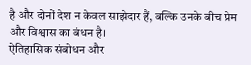है और दोनों देश न केवल साझेदार हैं, बल्कि उनके बीच प्रेम और विश्वास का बंधन है।
ऐतिहासिक संबोधन और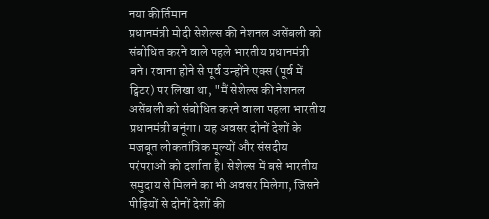नया कीर्तिमान
प्रधानमंत्री मोदी सेशेल्स की नेशनल असेंबली को संबोधित करने वाले पहले भारतीय प्रधानमंत्री बने। रवाना होने से पूर्व उन्होंने एक्स (पूर्व में ट्विटर) पर लिखा था, "मैं सेशेल्स की नेशनल असेंबली को संबोधित करने वाला पहला भारतीय प्रधानमंत्री बनूंगा। यह अवसर दोनों देशों के मजबूत लोकतांत्रिक मूल्यों और संसदीय परंपराओं को दर्शाता है। सेशेल्स में बसे भारतीय समुदाय से मिलने का भी अवसर मिलेगा, जिसने पीढ़ियों से दोनों देशों की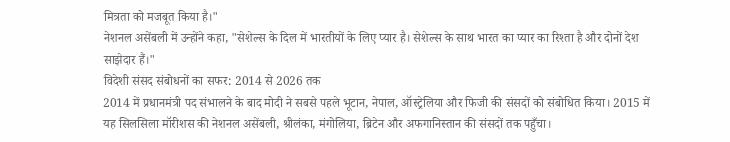मित्रता को मजबूत किया है।"
नेशनल असेंबली में उन्होंने कहा, "सेशेल्स के दिल में भारतीयों के लिए प्यार है। सेशेल्स के साथ भारत का प्यार का रिश्ता है और दोनों देश साझेदार हैं।"
विदेशी संसद संबोधनों का सफर: 2014 से 2026 तक
2014 में प्रधानमंत्री पद संभालने के बाद मोदी ने सबसे पहले भूटान, नेपाल, ऑस्ट्रेलिया और फिजी की संसदों को संबोधित किया। 2015 में यह सिलसिला मॉरीशस की नेशनल असेंबली, श्रीलंका, मंगोलिया, ब्रिटेन और अफगानिस्तान की संसदों तक पहुँचा।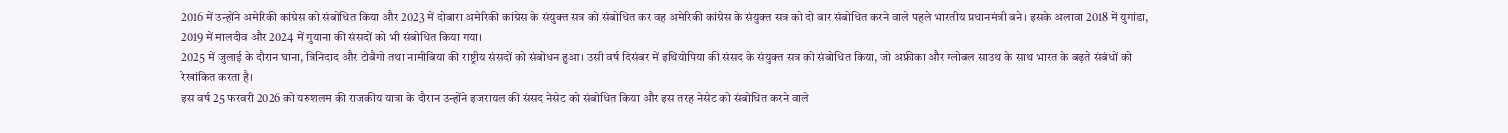2016 में उन्होंने अमेरिकी कांग्रेस को संबोधित किया और 2023 में दोबारा अमेरिकी कांग्रेस के संयुक्त सत्र को संबोधित कर वह अमेरिकी कांग्रेस के संयुक्त सत्र को दो बार संबोधित करने वाले पहले भारतीय प्रधानमंत्री बने। इसके अलावा 2018 में युगांडा, 2019 में मालदीव और 2024 में गुयाना की संसदों को भी संबोधित किया गया।
2025 में जुलाई के दौरान घाना, त्रिनिदाद और टोबैगो तथा नामीबिया की राष्ट्रीय संसदों को संबोधन हुआ। उसी वर्ष दिसंबर में इथियोपिया की संसद के संयुक्त सत्र को संबोधित किया, जो अफ्रीका और ग्लोबल साउथ के साथ भारत के बढ़ते संबंधों को रेखांकित करता है।
इस वर्ष 25 फरवरी 2026 को यरुशलम की राजकीय यात्रा के दौरान उन्होंने इजरायल की संसद नेसेट को संबोधित किया और इस तरह नेसेट को संबोधित करने वाले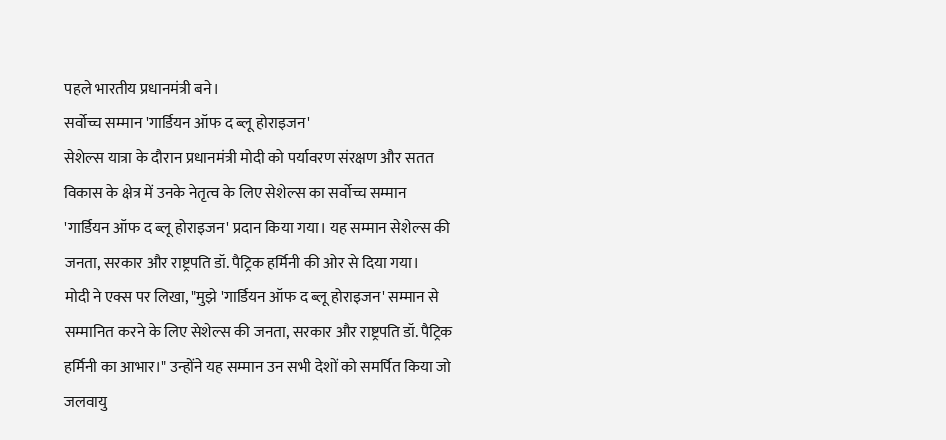पहले भारतीय प्रधानमंत्री बने।
सर्वोच्च सम्मान 'गार्डियन ऑफ द ब्लू होराइजन'
सेशेल्स यात्रा के दौरान प्रधानमंत्री मोदी को पर्यावरण संरक्षण और सतत विकास के क्षेत्र में उनके नेतृत्व के लिए सेशेल्स का सर्वोच्च सम्मान 'गार्डियन ऑफ द ब्लू होराइजन' प्रदान किया गया। यह सम्मान सेशेल्स की जनता, सरकार और राष्ट्रपति डॉ. पैट्रिक हर्मिनी की ओर से दिया गया।
मोदी ने एक्स पर लिखा, "मुझे 'गार्डियन ऑफ द ब्लू होराइजन' सम्मान से सम्मानित करने के लिए सेशेल्स की जनता, सरकार और राष्ट्रपति डॉ. पैट्रिक हर्मिनी का आभार।" उन्होंने यह सम्मान उन सभी देशों को समर्पित किया जो जलवायु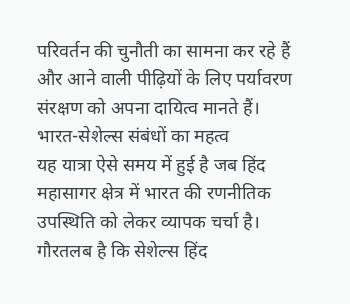परिवर्तन की चुनौती का सामना कर रहे हैं और आने वाली पीढ़ियों के लिए पर्यावरण संरक्षण को अपना दायित्व मानते हैं।
भारत-सेशेल्स संबंधों का महत्व
यह यात्रा ऐसे समय में हुई है जब हिंद महासागर क्षेत्र में भारत की रणनीतिक उपस्थिति को लेकर व्यापक चर्चा है। गौरतलब है कि सेशेल्स हिंद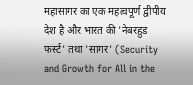महासागर का एक महत्वपूर्ण द्वीपीय देश है और भारत की 'नेबरहुड फर्स्ट' तथा 'सागर' (Security and Growth for All in the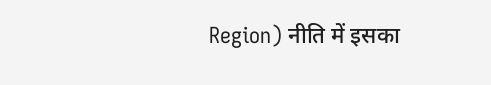Region) नीति में इसका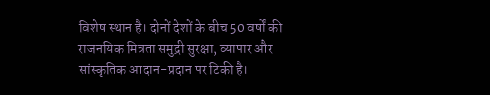विशेष स्थान है। दोनों देशों के बीच 50 वर्षों की राजनयिक मित्रता समुद्री सुरक्षा, व्यापार और सांस्कृतिक आदान-प्रदान पर टिकी है।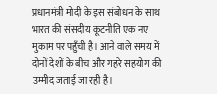प्रधानमंत्री मोदी के इस संबोधन के साथ भारत की संसदीय कूटनीति एक नए मुकाम पर पहुँची है। आने वाले समय में दोनों देशों के बीच और गहरे सहयोग की उम्मीद जताई जा रही है।